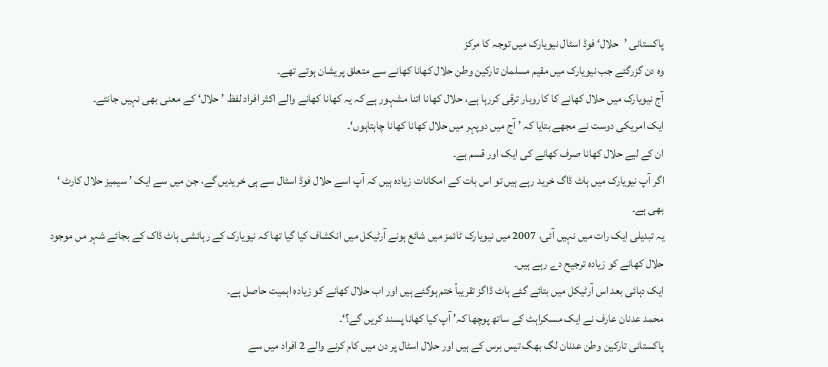پاکستانی ’حلال‘ فوڈ اسٹال نیویارک میں توجہ کا مرکز
وہ دن گزرگئے جب نیویارک میں مقیم مسلمان تارکین وطن حلال کھانا کھانے سے متعلق پریشان ہوتے تھے۔
آج نیویارک میں حلال کھانے کا کاروبار ترقی کررہا ہے، حلال کھانا اتنا مشہور ہے کہ یہ کھانا کھانے والے اکثر افراد لفظ ’ حلال‘ کے معنی بھی نہیں جانتے۔
ایک امریکی دوست نے مجھے بتایا کہ ’ آج میں دوپہر میں حلال کھانا کھانا چاہتاہوں‘۔
ان کے لیے حلال کھانا صرف کھانے کی ایک اور قسم ہے۔
اگر آپ نیویارک میں ہاٹ ڈاگ خرید رہے ہیں تو اس بات کے امکانات زیادہ ہیں کہ آپ اسے حلال فوڈ اسٹال سے ہی خریدیں گے، جن میں سے ایک ’ سیمیز حلال کارٹ ‘ بھی ہے۔
یہ تبدیلی ایک رات میں نہیں آئی، 2007 میں نیویارک ٹائمز میں شائع ہونے آرٹیکل میں انکشاف کیا گیا تھا کہ نیویارک کے رہائشی ہاٹ ڈاک کے بجائے شہر مں موجود حلال کھانے کو زیادہ ترجیح دے رہے ہیں۔
ایک دہائی بعد اس آرٹیکل میں بتائے گئے ہاٹ ڈاگز تقریباً ختم ہوگئے ہیں اور اب حلال کھانے کو زیادہ اہمیت حاصل ہے۔
محمد عدنان عارف نے ایک مسکراہٹ کے ساتھ پوچھا کہ’ آپ کیا کھانا پسند کریں گے؟‘۔
پاکستانی تارکین وطن عدنان لگ بھگ تیس برس کے ہیں اور حلال اسٹال پر دن میں کام کرنے والے 2 افراد میں سے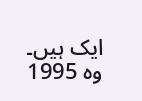ایک ہیں۔
وہ 1995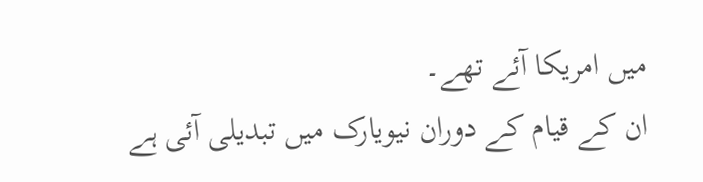میں امریکا آئے تھے۔
ان کے قیام کے دوران نیویارک میں تبدیلی آئی ہے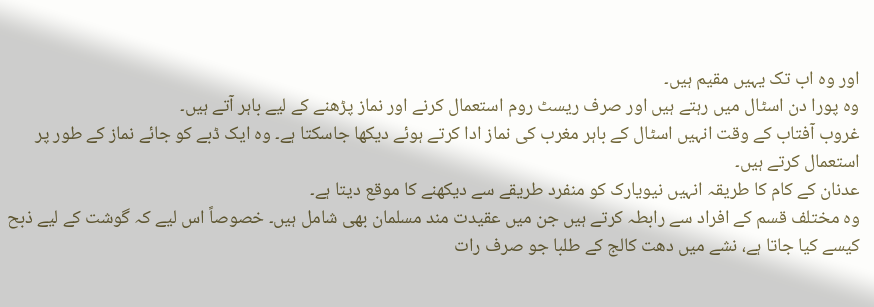اور وہ اب تک یہیں مقیم ہیں۔
وہ پورا دن اسٹال میں رہتے ہیں اور صرف ریسٹ روم استعمال کرنے اور نماز پڑھنے کے لیے باہر آتے ہیں۔
غروب آفتاب کے وقت انہیں اسٹال کے باہر مغرب کی نماز ادا کرتے ہوئے دیکھا جاسکتا ہے۔ وہ ایک ڈبے کو جائے نماز کے طور پر استعمال کرتے ہیں۔
عدنان کے کام کا طریقہ انہیں نیویارک کو منفرد طریقے سے دیکھنے کا موقع دیتا ہے۔
وہ مختلف قسم کے افراد سے رابطہ کرتے ہیں جن میں عقیدت مند مسلمان بھی شامل ہیں۔ خصوصاً اس لیے کہ گوشت کے لیے ذبح کیسے کیا جاتا ہے، نشے میں دھت کالج کے طلبا جو صرف رات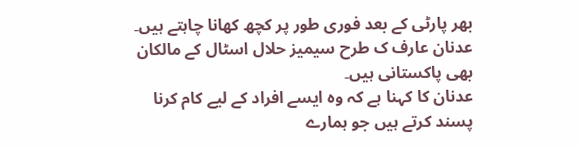بھر پارٹی کے بعد فوری طور پر کچھ کھانا چاہتے ہیں۔
عدنان عارف ک طرح سیمیز حلال اسٹال کے مالکان بھی پاکستانی ہیں۔
عدنان کا کہنا ہے کہ وہ ایسے افراد کے لیے کام کرنا پسند کرتے ہیں جو ہمارے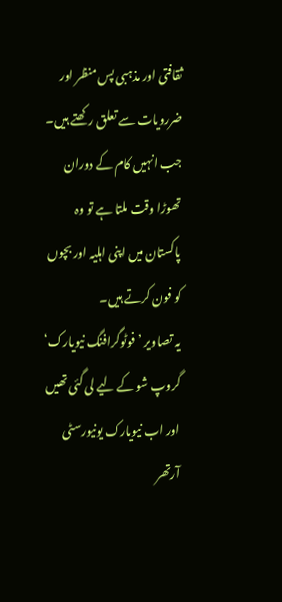ثقافتی اور مذہبی پس منظر اور ضررویات سے تعلق رکھتے ہیں۔
جب انہیں کام کے دوران تھوڑا وقت ملتا ہے تو وہ پاکستان میں اپنی اہلیہ اور بچوں کو فون کرتے ہیں۔
یہ تصاویر ’ فوٹوگرافنگ نیویارک‘ گروپ شو کے لیے لی گئی تھیں اور اب نیویارک یونیورسٹی آرتھر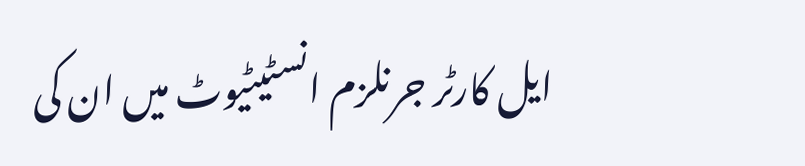ایل کارٹر جرنلزم انسٹیٹیوٹ میں ان کی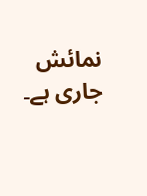نمائش جاری ہے۔